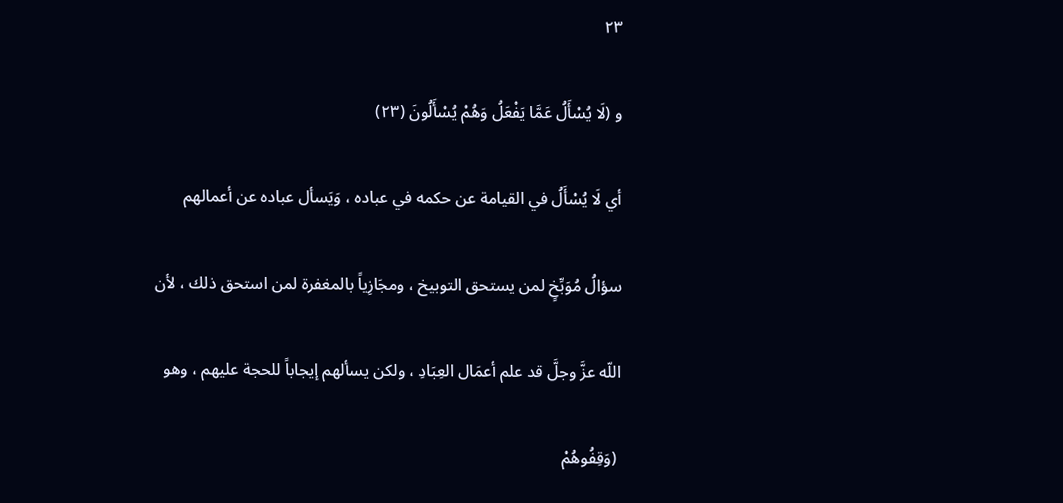٢٣

و (لَا يُسْأَلُ عَمَّا يَفْعَلُ وَهُمْ يُسْأَلُونَ (٢٣)

أي لَا يُسْأَلُ في القيامة عن حكمه في عباده ، وَيَسأل عباده عن أعمالهم

سؤالُ مُوَبِّخٍ لمن يستحق التوبيخ ، ومجَازِياً بالمغفرة لمن استحق ذلك ، لأن

اللّه عزَّ وجلَّ قد علم أعمَال العِبَادِ ، ولكن يسألهم إيجاباً للحجة عليهم ، وهو

 (وَقِفُوهُمْ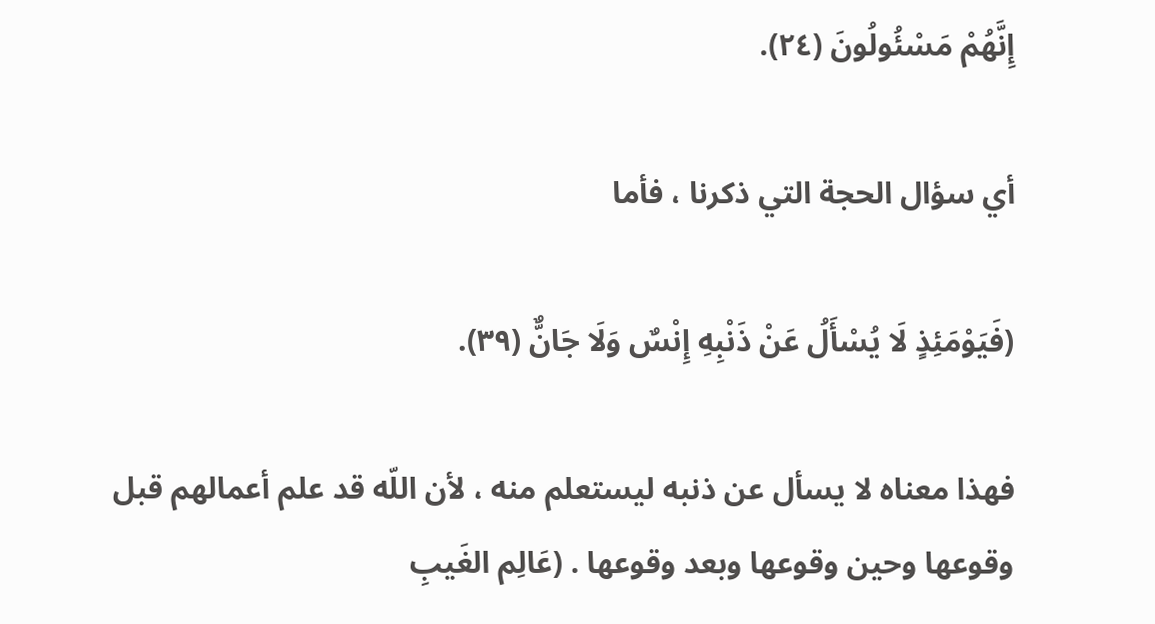إِنَّهُمْ مَسْئُولُونَ (٢٤).

أي سؤال الحجة التي ذكرنا ، فأما

(فَيَوْمَئِذٍ لَا يُسْأَلُ عَنْ ذَنْبِهِ إِنْسٌ وَلَا جَانٌّ (٣٩).

فهذا معناه لا يسأل عن ذنبه ليستعلم منه ، لأن اللّه قد علم أعمالهم قبل وقوعها وحين وقوعها وبعد وقوعها . (عَالِم الغَيبِ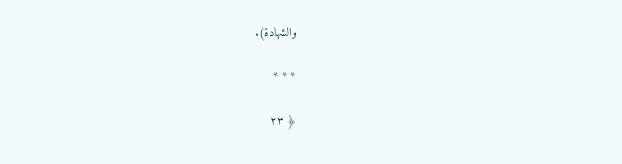والشهادة).

* * *

﴿ ٢٣